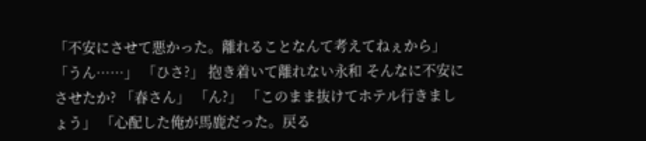「不安にさせて悪かった。離れることなんて考えてねぇから」 「うん……」 「ひさ?」 抱き着いて離れない永和 そんなに不安にさせたか? 「春さん」 「ん?」 「このまま抜けてホテル行きましょう」 「心配した俺が馬鹿だった。戻る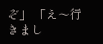ぞ」 「え〜行きまし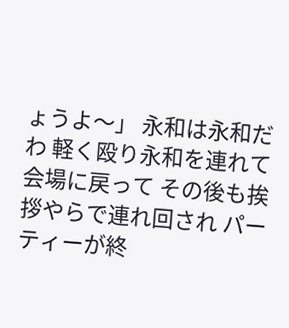ょうよ〜」 永和は永和だわ 軽く殴り永和を連れて会場に戻って その後も挨拶やらで連れ回され パーティーが終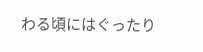わる頃にはぐったり